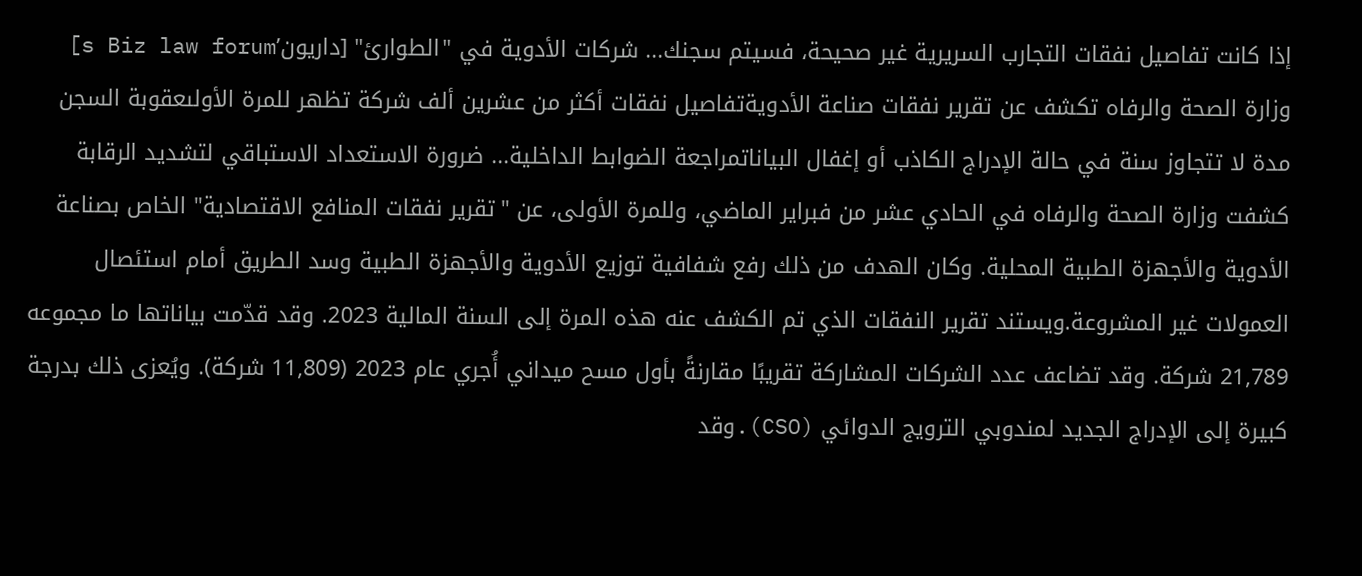إذا كانت تفاصيل نفقات التجارب السريرية غير صحيحة، فسيتم سجنك... شركات الأدوية في "الطوارئ" [داريون’s Biz law forum]
وزارة الصحة والرفاه تكشف عن تقرير نفقات صناعة الأدويةتفاصيل نفقات أكثر من عشرين ألف شركة تظهر للمرة الأولىعقوبة السجن مدة لا تتجاوز سنة في حالة الإدراج الكاذب أو إغفال البياناتمراجعة الضوابط الداخلية... ضرورة الاستعداد الاستباقي لتشديد الرقابة كشفت وزارة الصحة والرفاه في الحادي عشر من فبراير الماضي، وللمرة الأولى، عن "تقرير نفقات المنافع الاقتصادية" الخاص بصناعة الأدوية والأجهزة الطبية المحلية. وكان الهدف من ذلك رفع شفافية توزيع الأدوية والأجهزة الطبية وسد الطريق أمام استئصال العمولات غير المشروعة.ويستند تقرير النفقات الذي تم الكشف عنه هذه المرة إلى السنة المالية 2023. وقد قدّمت بياناتها ما مجموعه 21,789 شركة. وقد تضاعف عدد الشركات المشاركة تقريبًا مقارنةً بأول مسح ميداني أُجري عام 2023 (11,809 شركة). ويُعزى ذلك بدرجة كبيرة إلى الإدراج الجديد لمندوبي الترويج الدوائي (CSO).وقد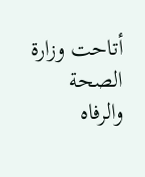أتاحت وزارة الصحة والرفاه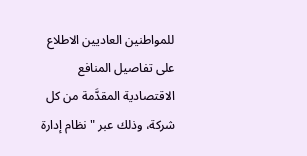للمواطنين العاديين الاطلاع على تفاصيل المنافع الاقتصادية المقدَّمة من كل شركة، وذلك عبر "نظام إدارة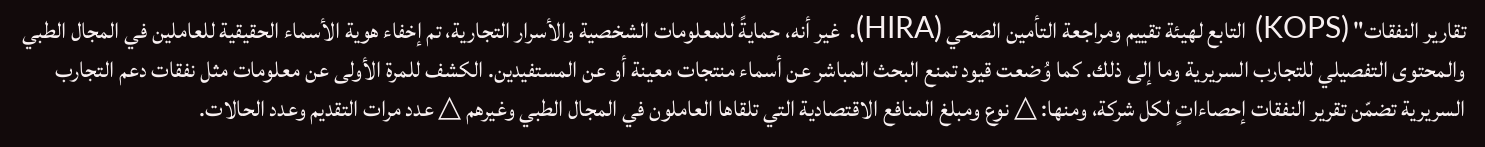تقارير النفقات" (KOPS) التابع لهيئة تقييم ومراجعة التأمين الصحي (HIRA). غير أنه، حمايةً للمعلومات الشخصية والأسرار التجارية، تم إخفاء هوية الأسماء الحقيقية للعاملين في المجال الطبي والمحتوى التفصيلي للتجارب السريرية وما إلى ذلك. كما وُضعت قيود تمنع البحث المباشر عن أسماء منتجات معينة أو عن المستفيدين. الكشف للمرة الأولى عن معلومات مثل نفقات دعم التجارب السريرية تضمّن تقرير النفقات إحصاءاتٍ لكل شركة، ومنها: △ نوع ومبلغ المنافع الاقتصادية التي تلقاها العاملون في المجال الطبي وغيرهم △ عدد مرات التقديم وعدد الحالات.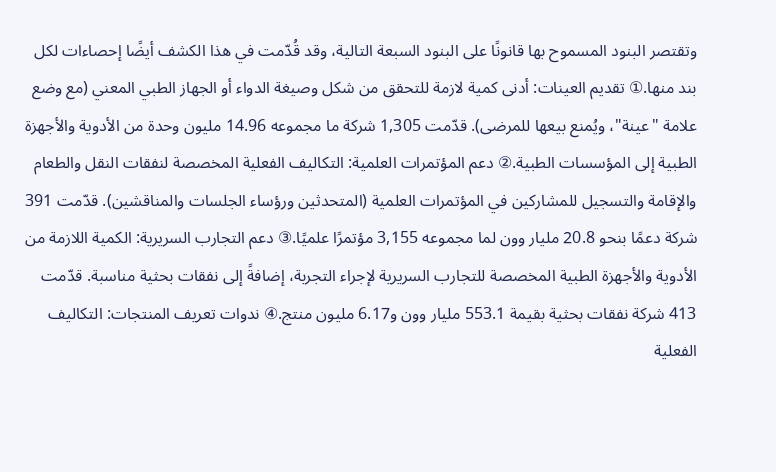وتقتصر البنود المسموح بها قانونًا على البنود السبعة التالية، وقد قُدّمت في هذا الكشف أيضًا إحصاءات لكل بند منها.① تقديم العينات: أدنى كمية لازمة للتحقق من شكل وصيغة الدواء أو الجهاز الطبي المعني (مع وضع علامة "عينة"، ويُمنع بيعها للمرضى). قدّمت 1,305 شركة ما مجموعه 14.96 مليون وحدة من الأدوية والأجهزة الطبية إلى المؤسسات الطبية.② دعم المؤتمرات العلمية: التكاليف الفعلية المخصصة لنفقات النقل والطعام والإقامة والتسجيل للمشاركين في المؤتمرات العلمية (المتحدثين ورؤساء الجلسات والمناقشين). قدّمت 391 شركة دعمًا بنحو 20.8 مليار وون لما مجموعه 3,155 مؤتمرًا علميًا.③ دعم التجارب السريرية: الكمية اللازمة من الأدوية والأجهزة الطبية المخصصة للتجارب السريرية لإجراء التجربة، إضافةً إلى نفقات بحثية مناسبة. قدّمت 413 شركة نفقات بحثية بقيمة 553.1 مليار وون و6.17 مليون منتج.④ ندوات تعريف المنتجات: التكاليف الفعلية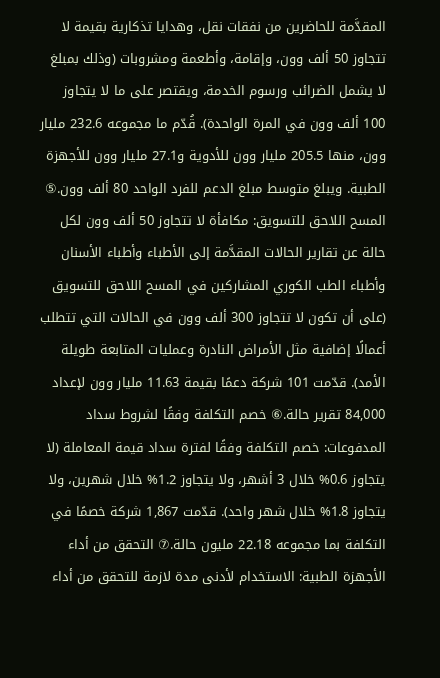المقدَّمة للحاضرين من نفقات نقل، وهدايا تذكارية بقيمة لا تتجاوز 50 ألف وون، وإقامة، وأطعمة ومشروبات (وذلك بمبلغ لا يشمل الضرائب ورسوم الخدمة، ويقتصر على ما لا يتجاوز 100 ألف وون في المرة الواحدة). قُدّم ما مجموعه 232.6 مليار وون، منها 205.5 مليار وون للأدوية و27.1 مليار وون للأجهزة الطبية. ويبلغ متوسط مبلغ الدعم للفرد الواحد 80 ألف وون.⑤ المسح اللاحق للتسويق: مكافأة لا تتجاوز 50 ألف وون لكل حالة عن تقارير الحالات المقدَّمة إلى الأطباء وأطباء الأسنان وأطباء الطب الكوري المشاركين في المسح اللاحق للتسويق (على أن تكون لا تتجاوز 300 ألف وون في الحالات التي تتطلب أعمالًا إضافية مثل الأمراض النادرة وعمليات المتابعة طويلة الأمد). قدّمت 101 شركة دعمًا بقيمة 11.63 مليار وون لإعداد 84,000 تقرير حالة.⑥ خصم التكلفة وفقًا لشروط سداد المدفوعات: خصم التكلفة وفقًا لفترة سداد قيمة المعاملة (لا يتجاوز 0.6% خلال 3 أشهر، ولا يتجاوز 1.2% خلال شهرين، ولا يتجاوز 1.8% خلال شهر واحد). قدّمت 1,867 شركة خصمًا في التكلفة بما مجموعه 22.18 مليون حالة.⑦ التحقق من أداء الأجهزة الطبية: الاستخدام لأدنى مدة لازمة للتحقق من أداء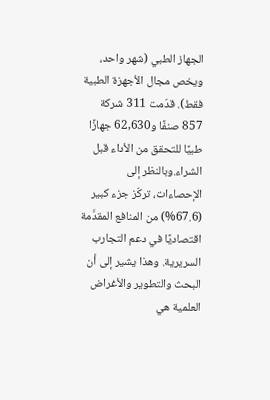الجهاز الطبي (شهر واحد، ويخص مجال الأجهزة الطبية فقط). قدّمت 311 شركة 857 صنفًا و62,630 جهازًا طبيًا للتحقق من الأداء قبل الشراء.وبالنظر إلى الإحصاءات، تركّز جزء كبير (67.6%) من المنافع المقدَّمة اقتصاديًا في دعم التجارب السريرية. وهذا يشير إلى أن البحث والتطوير والأغراض العلمية هي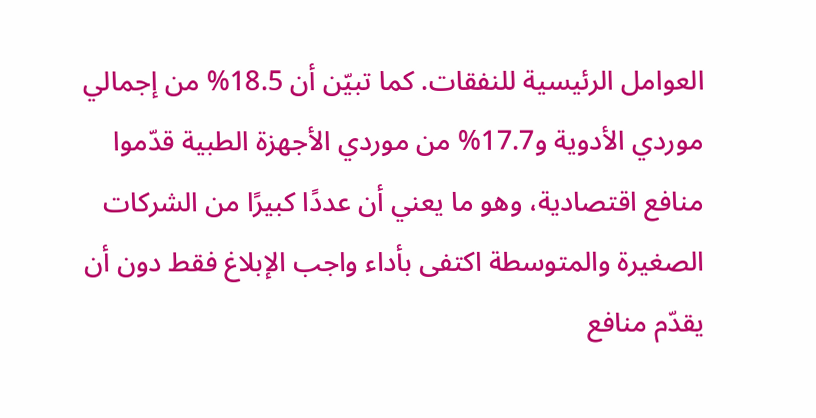العوامل الرئيسية للنفقات. كما تبيّن أن 18.5% من إجمالي موردي الأدوية و17.7% من موردي الأجهزة الطبية قدّموا منافع اقتصادية، وهو ما يعني أن عددًا كبيرًا من الشركات الصغيرة والمتوسطة اكتفى بأداء واجب الإبلاغ فقط دون أن يقدّم منافع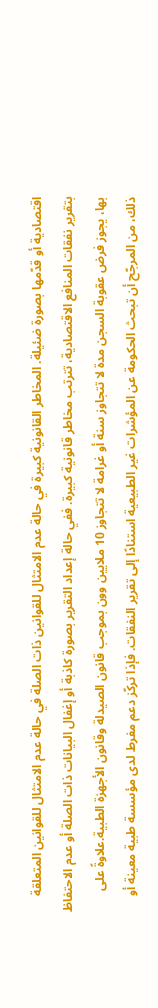اقتصادية أو قدّمها بصورة ضئيلة. المخاطر القانونية كبيرة في حالة عدم الامتثال للقوانين ذات الصلة في حالة عدم الامتثال للقوانين المتعلقة بتقرير نفقات المنافع الاقتصادية، تترتب مخاطر قانونية كبيرة. ففي حالة إعداد التقرير بصورة كاذبة أو إغفال البيانات ذات الصلة أو عدم الاحتفاظ بها، يجوز فرض عقوبة السجن مدة لا تتجاوز سنة أو غرامة لا تتجاوز 10 ملايين وون بموجب قانون الصيدلة وقانون الأجهزة الطبية.علاوةً على ذلك، من المرجّح أن تبحث الحكومة عن المؤشرات غير الطبيعية استنادًا إلى تقرير النفقات. فإذا تركّز دعم مفرط لدى مؤسسة طبية معينة أو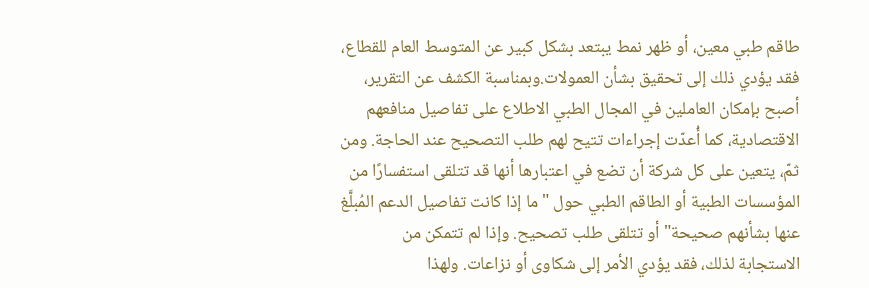طاقم طبي معين، أو ظهر نمط يبتعد بشكل كبير عن المتوسط العام للقطاع، فقد يؤدي ذلك إلى تحقيق بشأن العمولات.وبمناسبة الكشف عن التقرير، أصبح بإمكان العاملين في المجال الطبي الاطلاع على تفاصيل منافعهم الاقتصادية، كما أُعدّت إجراءات تتيح لهم طلب التصحيح عند الحاجة. ومن ثمّ، يتعين على كل شركة أن تضع في اعتبارها أنها قد تتلقى استفسارًا من المؤسسات الطبية أو الطاقم الطبي حول "ما إذا كانت تفاصيل الدعم المُبلَّغ عنها بشأنهم صحيحة" أو تتلقى طلب تصحيح. وإذا لم تتمكن من الاستجابة لذلك، فقد يؤدي الأمر إلى شكاوى أو نزاعات. ولهذا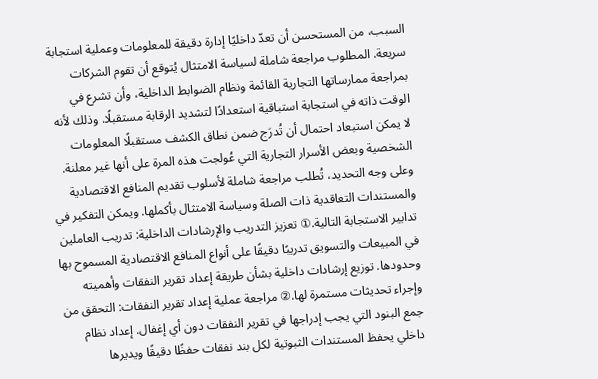السبب، من المستحسن أن تعدّ داخليًا إدارة دقيقة للمعلومات وعملية استجابة سريعة. المطلوب مراجعة شاملة لسياسة الامتثال يُتوقع أن تقوم الشركات بمراجعة ممارساتها التجارية القائمة ونظام الضوابط الداخلية، وأن تشرع في الوقت ذاته في استجابة استباقية استعدادًا لتشديد الرقابة مستقبلًا. وذلك لأنه لا يمكن استبعاد احتمال أن تُدرَج ضمن نطاق الكشف مستقبلًا المعلومات الشخصية وبعض الأسرار التجارية التي عُولجت هذه المرة على أنها غير معلنة. وعلى وجه التحديد، تُطلب مراجعة شاملة لأسلوب تقديم المنافع الاقتصادية والمستندات التعاقدية ذات الصلة وسياسة الامتثال بأكملها. ويمكن التفكير في تدابير الاستجابة التالية.① تعزيز التدريب والإرشادات الداخلية: تدريب العاملين في المبيعات والتسويق تدريبًا دقيقًا على أنواع المنافع الاقتصادية المسموح بها وحدودها. توزيع إرشادات داخلية بشأن طريقة إعداد تقرير النفقات وأهميته وإجراء تحديثات مستمرة لها.② مراجعة عملية إعداد تقرير النفقات: التحقق من جمع البنود التي يجب إدراجها في تقرير النفقات دون أي إغفال. إعداد نظام داخلي يحفظ المستندات الثبوتية لكل بند نفقات حفظًا دقيقًا ويديرها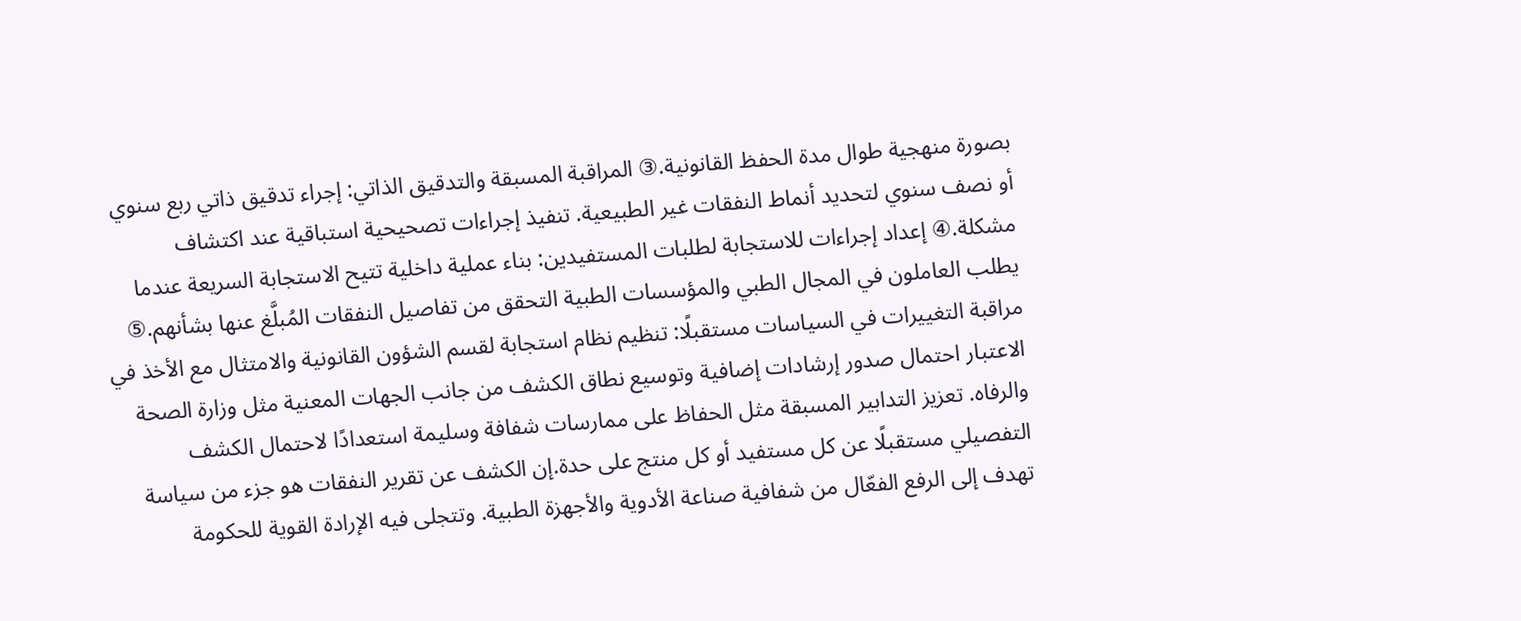بصورة منهجية طوال مدة الحفظ القانونية.③ المراقبة المسبقة والتدقيق الذاتي: إجراء تدقيق ذاتي ربع سنوي أو نصف سنوي لتحديد أنماط النفقات غير الطبيعية. تنفيذ إجراءات تصحيحية استباقية عند اكتشاف مشكلة.④ إعداد إجراءات للاستجابة لطلبات المستفيدين: بناء عملية داخلية تتيح الاستجابة السريعة عندما يطلب العاملون في المجال الطبي والمؤسسات الطبية التحقق من تفاصيل النفقات المُبلَّغ عنها بشأنهم.⑤ مراقبة التغييرات في السياسات مستقبلًا: تنظيم نظام استجابة لقسم الشؤون القانونية والامتثال مع الأخذ في الاعتبار احتمال صدور إرشادات إضافية وتوسيع نطاق الكشف من جانب الجهات المعنية مثل وزارة الصحة والرفاه. تعزيز التدابير المسبقة مثل الحفاظ على ممارسات شفافة وسليمة استعدادًا لاحتمال الكشف التفصيلي مستقبلًا عن كل مستفيد أو كل منتج على حدة.إن الكشف عن تقرير النفقات هو جزء من سياسة تهدف إلى الرفع الفعّال من شفافية صناعة الأدوية والأجهزة الطبية. وتتجلى فيه الإرادة القوية للحكومة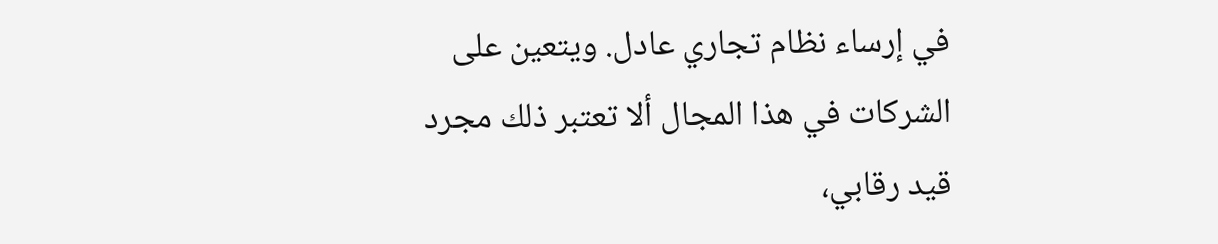في إرساء نظام تجاري عادل. ويتعين على الشركات في هذا المجال ألا تعتبر ذلك مجرد قيد رقابي،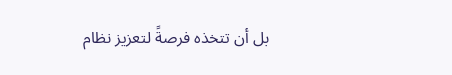بل أن تتخذه فرصةً لتعزيز نظام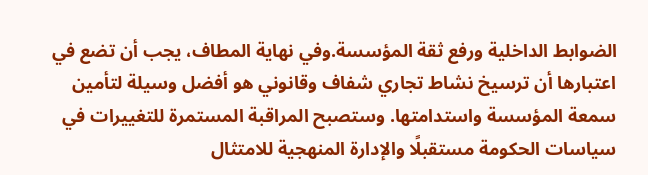الضوابط الداخلية ورفع ثقة المؤسسة.وفي نهاية المطاف، يجب أن تضع في اعتبارها أن ترسيخ نشاط تجاري شفاف وقانوني هو أفضل وسيلة لتأمين سمعة المؤسسة واستدامتها. وستصبح المراقبة المستمرة للتغييرات في سياسات الحكومة مستقبلًا والإدارة المنهجية للامتثال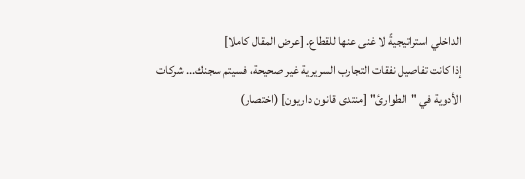الداخلي استراتيجيةً لا غنى عنها للقطاع. [عرض المقال كاملا]
إذا كانت تفاصيل نفقات التجارب السريرية غير صحيحة، فسيتم سجنك... شركات الأدوية في "الطوارئ" [منتدى قانون داريون] (اختصار)